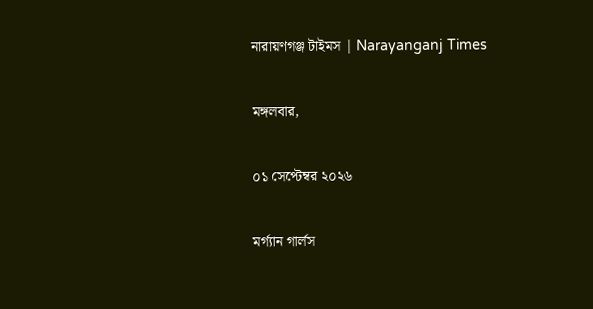নারায়ণগঞ্জ টাইমস | Narayanganj Times

মঙ্গলবার,

০১ সেপ্টেম্বর ২০২৬

মর্গ্যান গার্লস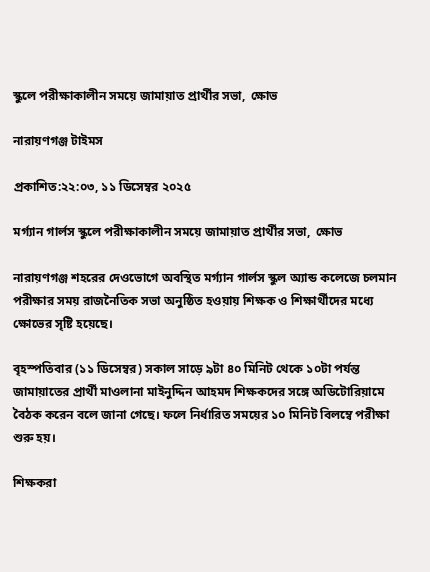স্কুলে পরীক্ষাকালীন সময়ে জামায়াত প্রার্থীর সভা,  ক্ষোভ

নারায়ণগঞ্জ টাইমস

প্রকাশিত:২২:০৩, ১১ ডিসেম্বর ২০২৫

মর্গ্যান গার্লস স্কুলে পরীক্ষাকালীন সময়ে জামায়াত প্রার্থীর সভা,  ক্ষোভ

নারায়ণগঞ্জ শহরের দেওভোগে অবস্থিত মর্গ্যান গার্লস স্কুল অ্যান্ড কলেজে চলমান পরীক্ষার সময় রাজনৈতিক সভা অনুষ্ঠিত হওয়ায় শিক্ষক ও শিক্ষার্থীদের মধ্যে ক্ষোভের সৃষ্টি হয়েছে।

বৃহস্পতিবার (১১ ডিসেম্বর) সকাল সাড়ে ৯টা ৪০ মিনিট থেকে ১০টা পর্যন্ত জামায়াতের প্রার্থী মাওলানা মাইনুদ্দিন আহমদ শিক্ষকদের সঙ্গে অডিটোরিয়ামে বৈঠক করেন বলে জানা গেছে। ফলে নির্ধারিত সময়ের ১০ মিনিট বিলম্বে পরীক্ষা শুরু হয়।

শিক্ষকরা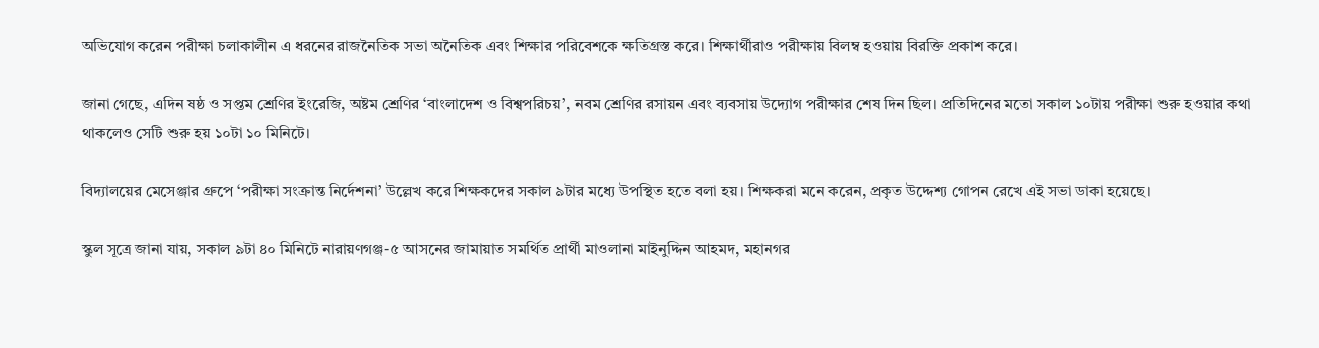অভিযোগ করেন পরীক্ষা চলাকালীন এ ধরনের রাজনৈতিক সভা অনৈতিক এবং শিক্ষার পরিবেশকে ক্ষতিগ্রস্ত করে। শিক্ষার্থীরাও পরীক্ষায় বিলম্ব হওয়ায় বিরক্তি প্রকাশ করে।

জানা গেছে, এদিন ষষ্ঠ ও সপ্তম শ্রেণির ইংরেজি, অষ্টম শ্রেণির ‘বাংলাদেশ ও বিশ্বপরিচয়’, নবম শ্রেণির রসায়ন এবং ব্যবসায় উদ্যোগ পরীক্ষার শেষ দিন ছিল। প্রতিদিনের মতো সকাল ১০টায় পরীক্ষা শুরু হওয়ার কথা থাকলেও সেটি শুরু হয় ১০টা ১০ মিনিটে।

বিদ্যালয়ের মেসেঞ্জার গ্রুপে ‘পরীক্ষা সংক্রান্ত নির্দেশনা’ উল্লেখ করে শিক্ষকদের সকাল ৯টার মধ্যে উপস্থিত হতে বলা হয়। শিক্ষকরা মনে করেন, প্রকৃত উদ্দেশ্য গোপন রেখে এই সভা ডাকা হয়েছে।

স্কুল সূত্রে জানা যায়, সকাল ৯টা ৪০ মিনিটে নারায়ণগঞ্জ-৫ আসনের জামায়াত সমর্থিত প্রার্থী মাওলানা মাইনুদ্দিন আহমদ, মহানগর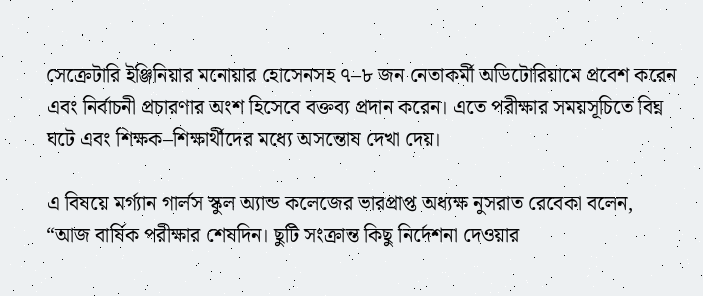সেক্রেটারি ইঞ্জিনিয়ার মনোয়ার হোসেনসহ ৭–৮ জন নেতাকর্মী অডিটোরিয়ামে প্রবেশ করেন এবং নির্বাচনী প্রচারণার অংশ হিসেবে বক্তব্য প্রদান করেন। এতে পরীক্ষার সময়সূচিতে বিঘ্ন ঘটে এবং শিক্ষক–শিক্ষার্থীদের মধ্যে অসন্তোষ দেখা দেয়।

এ বিষয়ে মর্গ্যান গার্লস স্কুল অ্যান্ড কলেজের ভারপ্রাপ্ত অধ্যক্ষ নুসরাত রেবেকা বলেন, “আজ বার্ষিক পরীক্ষার শেষদিন। ছুটি সংক্রান্ত কিছু নির্দেশনা দেওয়ার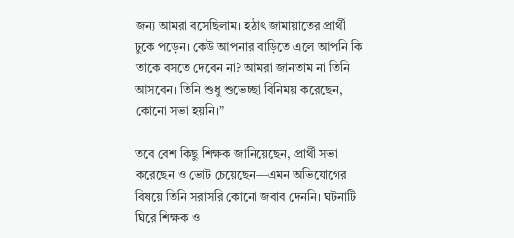জন্য আমরা বসেছিলাম। হঠাৎ জামায়াতের প্রার্থী ঢুকে পড়েন। কেউ আপনার বাড়িতে এলে আপনি কি তাকে বসতে দেবেন না? আমরা জানতাম না তিনি আসবেন। তিনি শুধু শুভেচ্ছা বিনিময় করেছেন, কোনো সভা হয়নি।”

তবে বেশ কিছু শিক্ষক জানিয়েছেন, প্রার্থী সভা করেছেন ও ভোট চেয়েছেন—এমন অভিযোগের বিষয়ে তিনি সরাসরি কোনো জবাব দেননি। ঘটনাটি ঘিরে শিক্ষক ও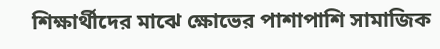শিক্ষার্থীদের মাঝে ক্ষোভের পাশাপাশি সামাজিক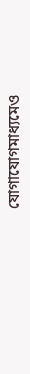যোগাযোগমাধ্যমেও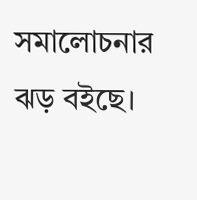সমালোচনার ঝড় বইছে।